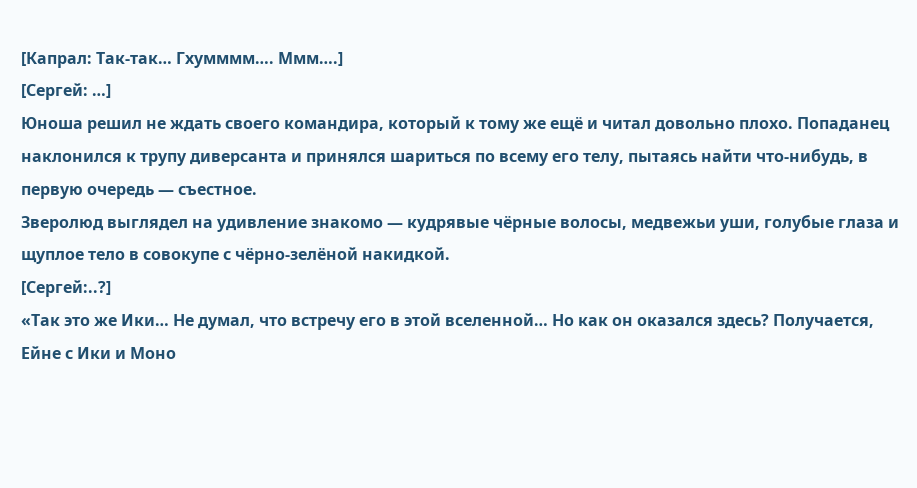[Капрал: Так-так… Гхумммм…. Ммм….]
[Сергей: …]
Юноша решил не ждать своего командира, который к тому же ещё и читал довольно плохо. Попаданец наклонился к трупу диверсанта и принялся шариться по всему его телу, пытаясь найти что-нибудь, в первую очередь — съестное.
Зверолюд выглядел на удивление знакомо — кудрявые чёрные волосы, медвежьи уши, голубые глаза и щуплое тело в совокупе с чёрно-зелёной накидкой.
[Сергей:..?]
«Так это же Ики… Не думал, что встречу его в этой вселенной… Но как он оказался здесь? Получается, Ейне с Ики и Моно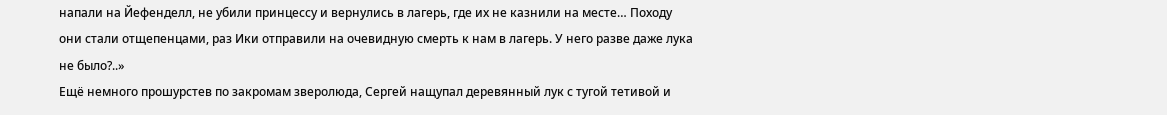напали на Йефенделл, не убили принцессу и вернулись в лагерь, где их не казнили на месте… Походу они стали отщепенцами, раз Ики отправили на очевидную смерть к нам в лагерь. У него разве даже лука не было?..»
Ещё немного прошурстев по закромам зверолюда, Сергей нащупал деревянный лук с тугой тетивой и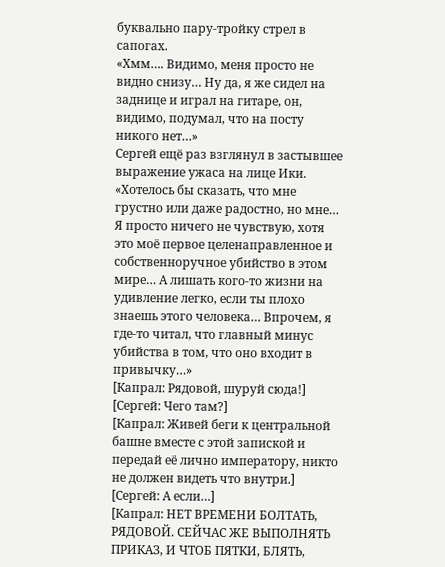буквально пару-тройку стрел в сапогах.
«Хмм…. Видимо, меня просто не видно снизу… Ну да, я же сидел на заднице и играл на гитаре, он, видимо, подумал, что на посту никого нет…»
Сергей ещё раз взглянул в застывшее выражение ужаса на лице Ики.
«Хотелось бы сказать, что мне грустно или даже радостно, но мне… Я просто ничего не чувствую, хотя это моё первое целенаправленное и собственноручное убийство в этом мире… А лишать кого-то жизни на удивление легко, если ты плохо знаешь этого человека… Впрочем, я где-то читал, что главный минус убийства в том, что оно входит в привычку…»
[Капрал: Рядовой, шуруй сюда!]
[Сергей: Чего там?]
[Капрал: Живей беги к центральной башне вместе с этой запиской и передай её лично императору, никто не должен видеть что внутри.]
[Сергей: А если…]
[Капрал: НЕТ ВРЕМЕНИ БОЛТАТЬ, РЯДОВОЙ. СЕЙЧАС ЖЕ ВЫПОЛНЯТЬ ПРИКАЗ, И ЧТОБ ПЯТКИ, БЛЯТЬ,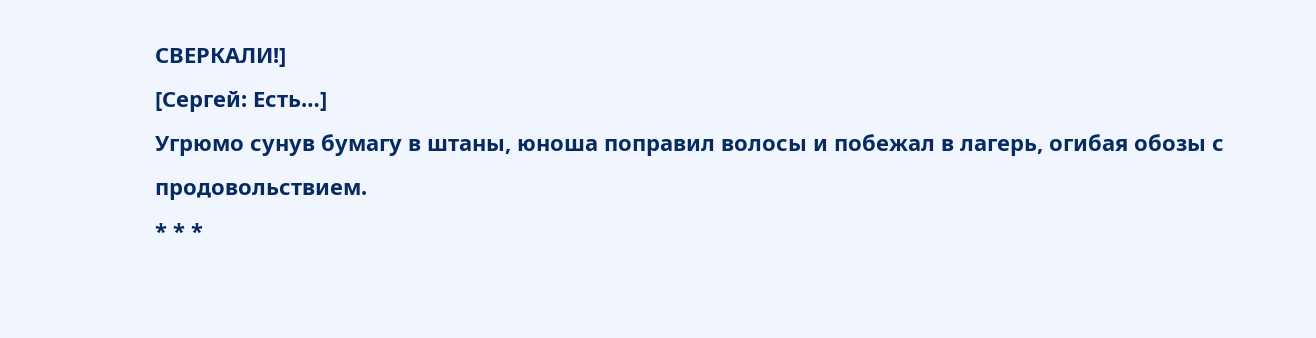СВЕРКАЛИ!]
[Сергей: Есть…]
Угрюмо сунув бумагу в штаны, юноша поправил волосы и побежал в лагерь, огибая обозы с продовольствием.
* * *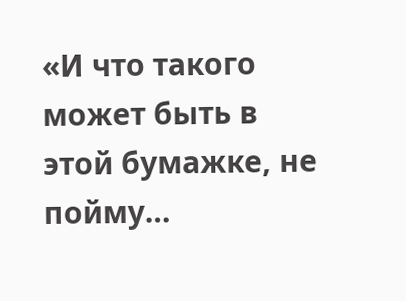«И что такого может быть в этой бумажке, не пойму…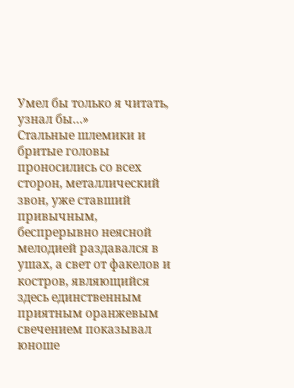Умел бы только я читать, узнал бы…»
Стальные шлемики и бритые головы проносились со всех сторон, металлический звон, уже ставший привычным, беспрерывно неясной мелодией раздавался в ушах, а свет от факелов и костров, являющийся здесь единственным приятным оранжевым свечением показывал юноше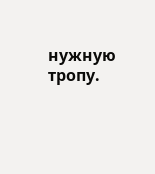нужную тропу.